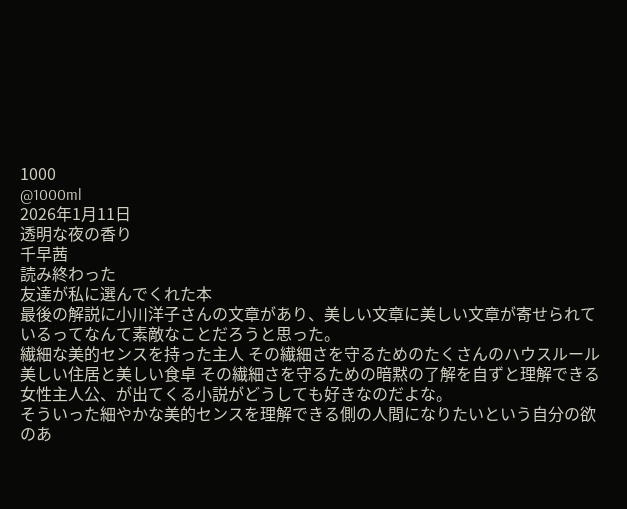1000
@1000ml
2026年1月11日
透明な夜の香り
千早茜
読み終わった
友達が私に選んでくれた本
最後の解説に小川洋子さんの文章があり、美しい文章に美しい文章が寄せられているってなんて素敵なことだろうと思った。
繊細な美的センスを持った主人 その繊細さを守るためのたくさんのハウスルール 美しい住居と美しい食卓 その繊細さを守るための暗黙の了解を自ずと理解できる女性主人公、が出てくる小説がどうしても好きなのだよな。
そういった細やかな美的センスを理解できる側の人間になりたいという自分の欲のあ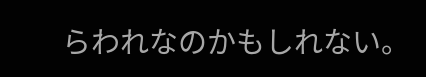らわれなのかもしれない。